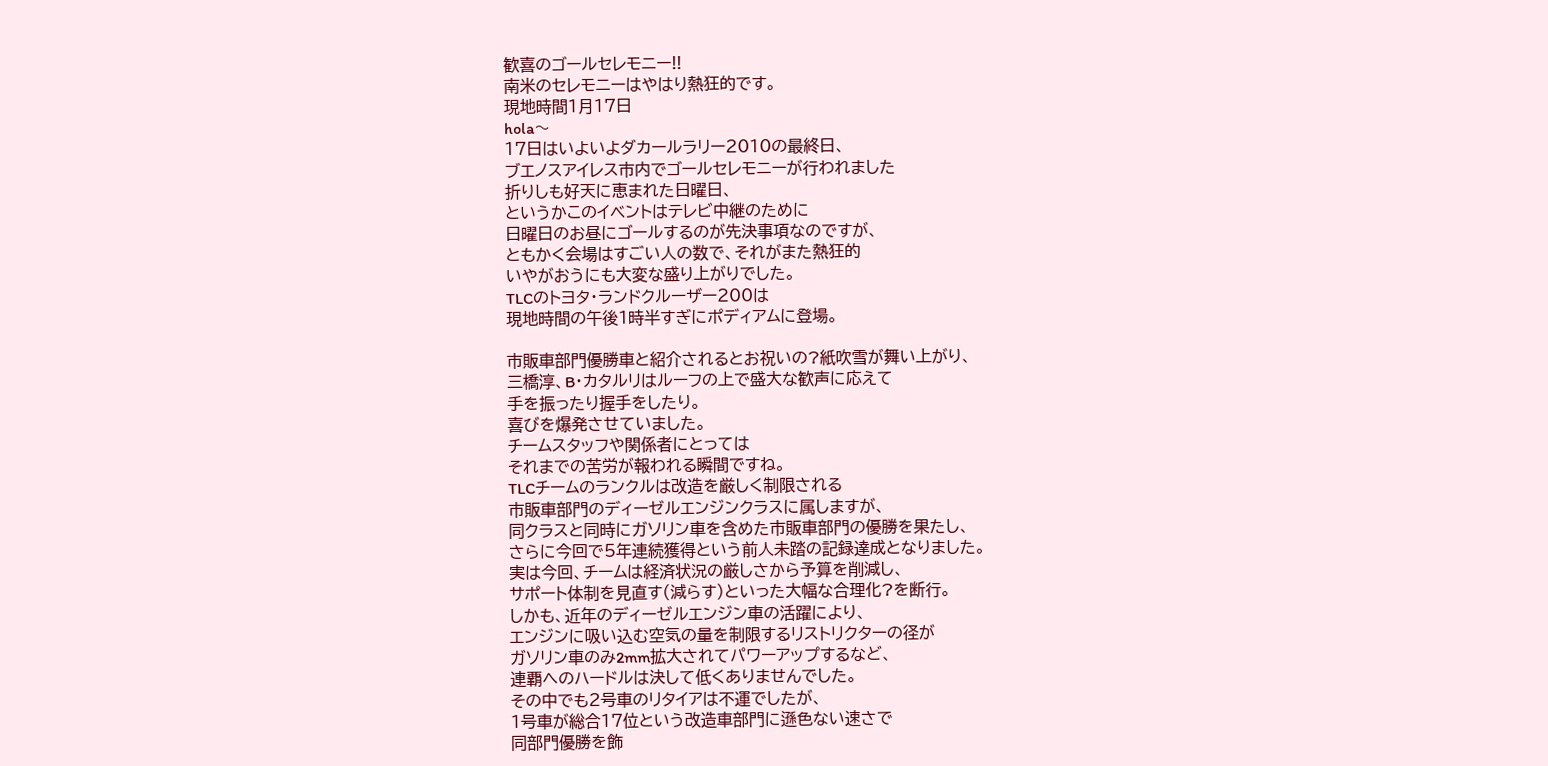歓喜のゴールセレモニー!!
南米のセレモニーはやはり熱狂的です。
現地時間1月17日
hola〜
17日はいよいよダカールラリー2010の最終日、
ブエノスアイレス市内でゴールセレモニーが行われました
折りしも好天に恵まれた日曜日、
というかこのイベントはテレビ中継のために
日曜日のお昼にゴールするのが先決事項なのですが、
ともかく会場はすごい人の数で、それがまた熱狂的
いやがおうにも大変な盛り上がりでした。
TLCのトヨタ・ランドクルーザー200は
現地時間の午後1時半すぎにポディアムに登場。

市販車部門優勝車と紹介されるとお祝いの?紙吹雪が舞い上がり、
三橋淳、B・カタルリはルーフの上で盛大な歓声に応えて
手を振ったり握手をしたり。
喜びを爆発させていました。
チームスタッフや関係者にとっては
それまでの苦労が報われる瞬間ですね。
TLCチームのランクルは改造を厳しく制限される
市販車部門のディーゼルエンジンクラスに属しますが、
同クラスと同時にガソリン車を含めた市販車部門の優勝を果たし、
さらに今回で5年連続獲得という前人未踏の記録達成となりました。
実は今回、チームは経済状況の厳しさから予算を削減し、
サポート体制を見直す(減らす)といった大幅な合理化?を断行。
しかも、近年のディーゼルエンジン車の活躍により、
エンジンに吸い込む空気の量を制限するリストリクターの径が
ガソリン車のみ2mm拡大されてパワーアップするなど、
連覇へのハードルは決して低くありませんでした。
その中でも2号車のリタイアは不運でしたが、
1号車が総合17位という改造車部門に遜色ない速さで
同部門優勝を飾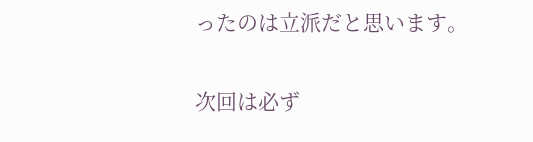ったのは立派だと思います。

次回は必ず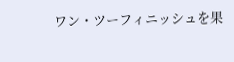ワン・ツーフィニッシュを果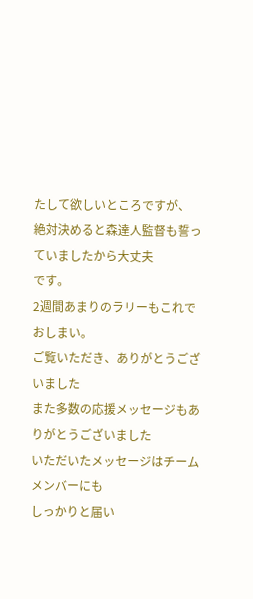たして欲しいところですが、
絶対決めると森達人監督も誓っていましたから大丈夫
です。
2週間あまりのラリーもこれでおしまい。
ご覧いただき、ありがとうございました
また多数の応援メッセージもありがとうございました
いただいたメッセージはチームメンバーにも
しっかりと届い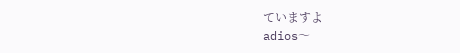ていますよ
adios〜